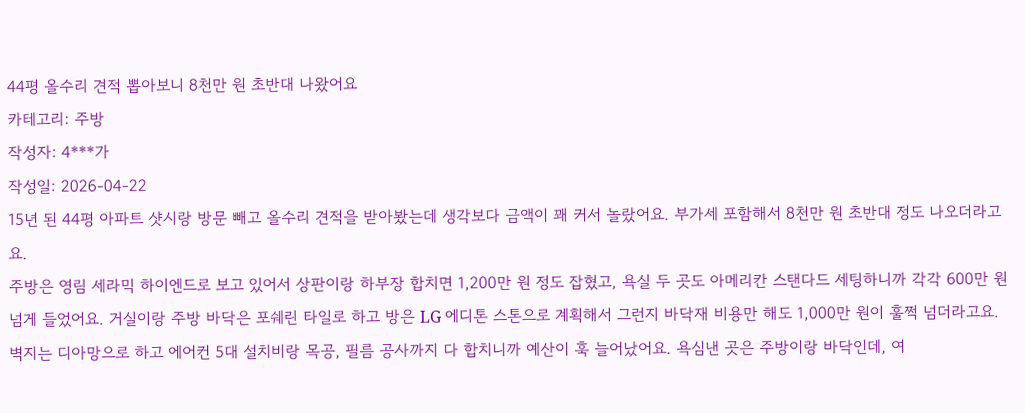44평 올수리 견적 뽑아보니 8천만 원 초반대 나왔어요
카테고리: 주방
작성자: 4***가
작성일: 2026-04-22
15년 된 44평 아파트 샷시랑 방문 빼고 올수리 견적을 받아봤는데 생각보다 금액이 꽤 커서 놀랐어요. 부가세 포함해서 8천만 원 초반대 정도 나오더라고요.
주방은 영림 세라믹 하이엔드로 보고 있어서 상판이랑 하부장 합치면 1,200만 원 정도 잡혔고, 욕실 두 곳도 아메리칸 스탠다드 세팅하니까 각각 600만 원 넘게 들었어요. 거실이랑 주방 바닥은 포쉐린 타일로 하고 방은 LG 에디톤 스톤으로 계획해서 그런지 바닥재 비용만 해도 1,000만 원이 훌쩍 넘더라고요.
벽지는 디아망으로 하고 에어컨 5대 설치비랑 목공, 필름 공사까지 다 합치니까 예산이 훅 늘어났어요. 욕심낸 곳은 주방이랑 바닥인데, 여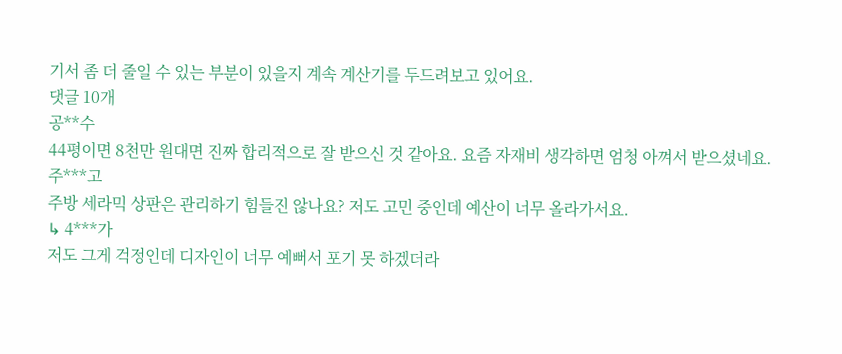기서 좀 더 줄일 수 있는 부분이 있을지 계속 계산기를 두드려보고 있어요.
댓글 10개
공**수
44평이면 8천만 원대면 진짜 합리적으로 잘 받으신 것 같아요. 요즘 자재비 생각하면 엄청 아껴서 받으셨네요.
주***고
주방 세라믹 상판은 관리하기 힘들진 않나요? 저도 고민 중인데 예산이 너무 올라가서요.
↳ 4***가
저도 그게 걱정인데 디자인이 너무 예뻐서 포기 못 하겠더라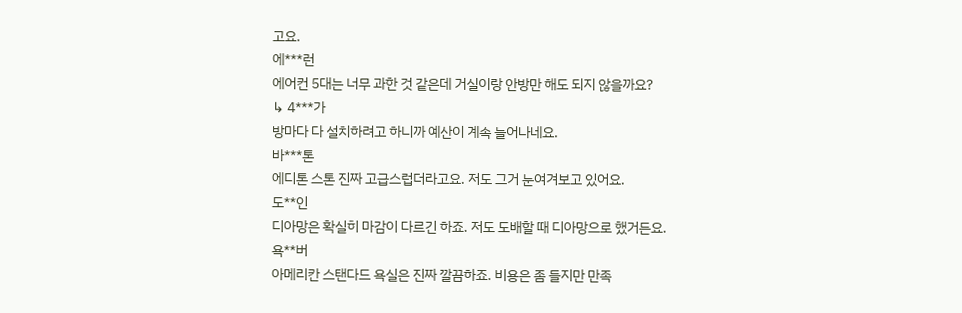고요.
에***런
에어컨 5대는 너무 과한 것 같은데 거실이랑 안방만 해도 되지 않을까요?
↳ 4***가
방마다 다 설치하려고 하니까 예산이 계속 늘어나네요.
바***톤
에디톤 스톤 진짜 고급스럽더라고요. 저도 그거 눈여겨보고 있어요.
도**인
디아망은 확실히 마감이 다르긴 하죠. 저도 도배할 때 디아망으로 했거든요.
욕**버
아메리칸 스탠다드 욕실은 진짜 깔끔하죠. 비용은 좀 들지만 만족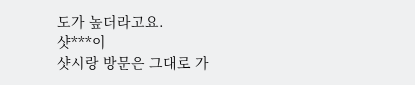도가 높더라고요.
샷***이
샷시랑 방문은 그대로 가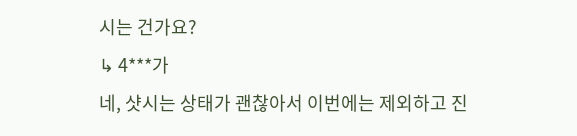시는 건가요?
↳ 4***가
네, 샷시는 상태가 괜찮아서 이번에는 제외하고 진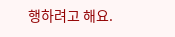행하려고 해요.